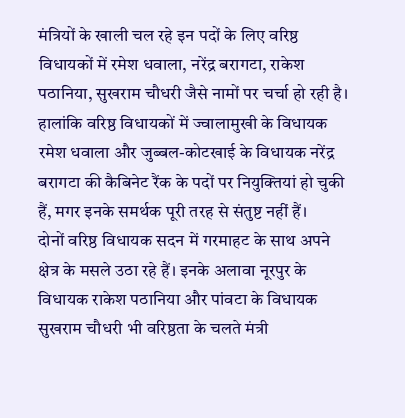मंत्रियों के खाली चल रहे इन पदों के लिए वरिष्ठ विधायकों में रमेश धवाला, नरेंद्र बरागटा, राकेश पठानिया, सुखराम चौधरी जैसे नामों पर चर्चा हो रही है। हालांकि वरिष्ठ विधायकों में ज्वालामुखी के विधायक रमेश धवाला और जुब्बल-कोटखाई के विधायक नरेंद्र बरागटा की कैबिनेट रैंक के पदों पर नियुक्तियां हो चुकी हैं, मगर इनके समर्थक पूरी तरह से संतुष्ट नहीं हैं।
दोनों वरिष्ठ विधायक सदन में गरमाहट के साथ अपने क्षेत्र के मसले उठा रहे हैं। इनके अलावा नूरपुर के विधायक राकेश पठानिया और पांवटा के विधायक सुखराम चौधरी भी वरिष्ठता के चलते मंत्री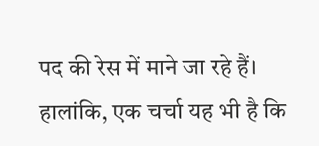पद की रेस में माने जा रहे हैं। हालांकि, एक चर्चा यह भी है कि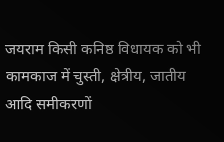जयराम किसी कनिष्ठ विधायक को भी कामकाज में चुस्ती, क्षेत्रीय, जातीय आदि समीकरणों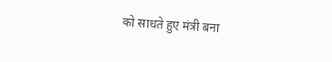को साधते हुए मंत्री बना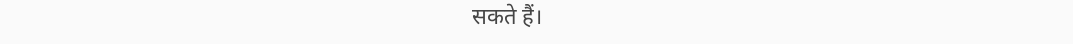सकते हैं।